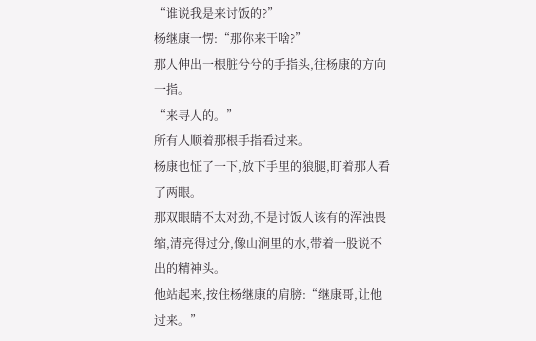“谁说我是来讨饭的?”
杨继康一愣:“那你来干啥?”
那人伸出一根脏兮兮的手指头,往杨康的方向一指。
“来寻人的。”
所有人顺着那根手指看过来。
杨康也怔了一下,放下手里的狼腿,盯着那人看了两眼。
那双眼睛不太对劲,不是讨饭人该有的浑浊畏缩,清亮得过分,像山涧里的水,带着一股说不出的精神头。
他站起来,按住杨继康的肩膀:“继康哥,让他过来。”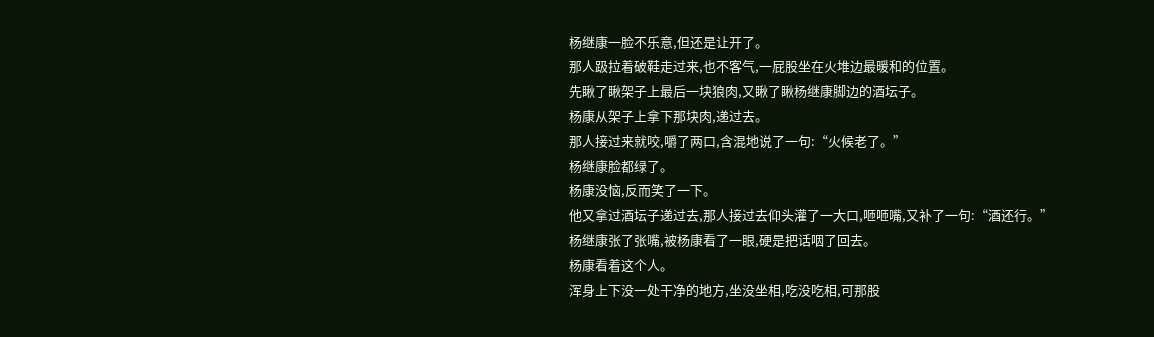杨继康一脸不乐意,但还是让开了。
那人趿拉着破鞋走过来,也不客气,一屁股坐在火堆边最暖和的位置。
先瞅了瞅架子上最后一块狼肉,又瞅了瞅杨继康脚边的酒坛子。
杨康从架子上拿下那块肉,递过去。
那人接过来就咬,嚼了两口,含混地说了一句:“火候老了。”
杨继康脸都绿了。
杨康没恼,反而笑了一下。
他又拿过酒坛子递过去,那人接过去仰头灌了一大口,咂咂嘴,又补了一句:“酒还行。”
杨继康张了张嘴,被杨康看了一眼,硬是把话咽了回去。
杨康看着这个人。
浑身上下没一处干净的地方,坐没坐相,吃没吃相,可那股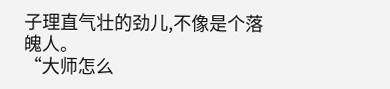子理直气壮的劲儿,不像是个落魄人。
“大师怎么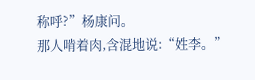称呼?”杨康问。
那人啃着肉,含混地说:“姓李。”